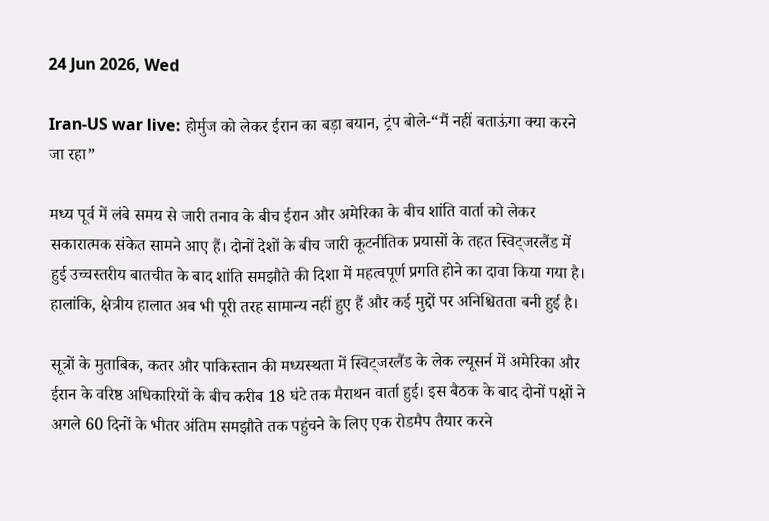24 Jun 2026, Wed

Iran-US war live: होर्मुज को लेकर ईरान का बड़ा बयान, ट्रंप बोले-“मैं नहीं बताऊंगा क्या करने जा रहा”

मध्य पूर्व में लंबे समय से जारी तनाव के बीच ईरान और अमेरिका के बीच शांति वार्ता को लेकर सकारात्मक संकेत सामने आए हैं। दोनों देशों के बीच जारी कूटनीतिक प्रयासों के तहत स्विट्जरलैंड में हुई उच्चस्तरीय बातचीत के बाद शांति समझौते की दिशा में महत्वपूर्ण प्रगति होने का दावा किया गया है। हालांकि, क्षेत्रीय हालात अब भी पूरी तरह सामान्य नहीं हुए हैं और कई मुद्दों पर अनिश्चितता बनी हुई है।

सूत्रों के मुताबिक, कतर और पाकिस्तान की मध्यस्थता में स्विट्जरलैंड के लेक ल्यूसर्न में अमेरिका और ईरान के वरिष्ठ अधिकारियों के बीच करीब 18 घंटे तक मैराथन वार्ता हुई। इस बैठक के बाद दोनों पक्षों ने अगले 60 दिनों के भीतर अंतिम समझौते तक पहुंचने के लिए एक रोडमैप तैयार करने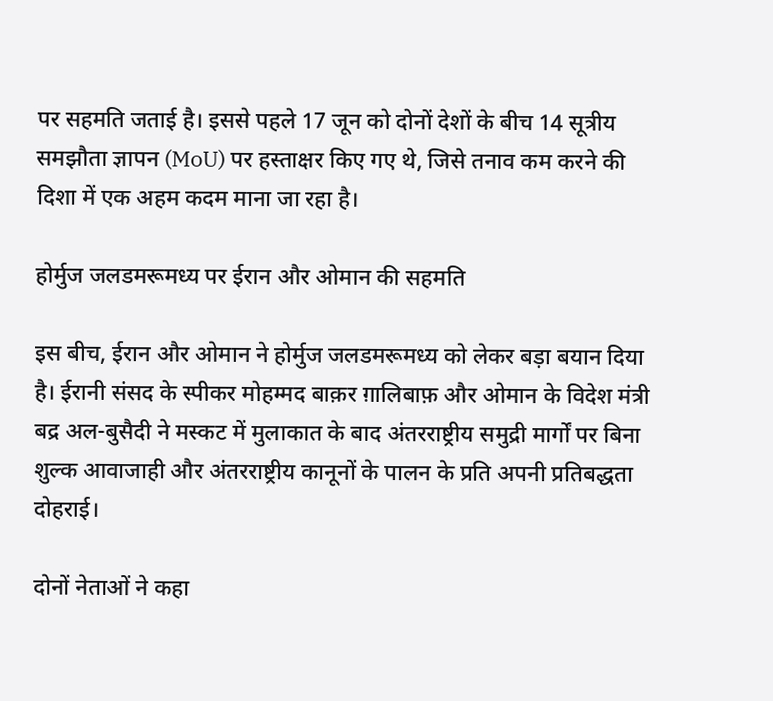पर सहमति जताई है। इससे पहले 17 जून को दोनों देशों के बीच 14 सूत्रीय समझौता ज्ञापन (MoU) पर हस्ताक्षर किए गए थे, जिसे तनाव कम करने की दिशा में एक अहम कदम माना जा रहा है।

होर्मुज जलडमरूमध्य पर ईरान और ओमान की सहमति

इस बीच, ईरान और ओमान ने होर्मुज जलडमरूमध्य को लेकर बड़ा बयान दिया है। ईरानी संसद के स्पीकर मोहम्मद बाक़र ग़ालिबाफ़ और ओमान के विदेश मंत्री बद्र अल-बुसैदी ने मस्कट में मुलाकात के बाद अंतरराष्ट्रीय समुद्री मार्गों पर बिना शुल्क आवाजाही और अंतरराष्ट्रीय कानूनों के पालन के प्रति अपनी प्रतिबद्धता दोहराई।

दोनों नेताओं ने कहा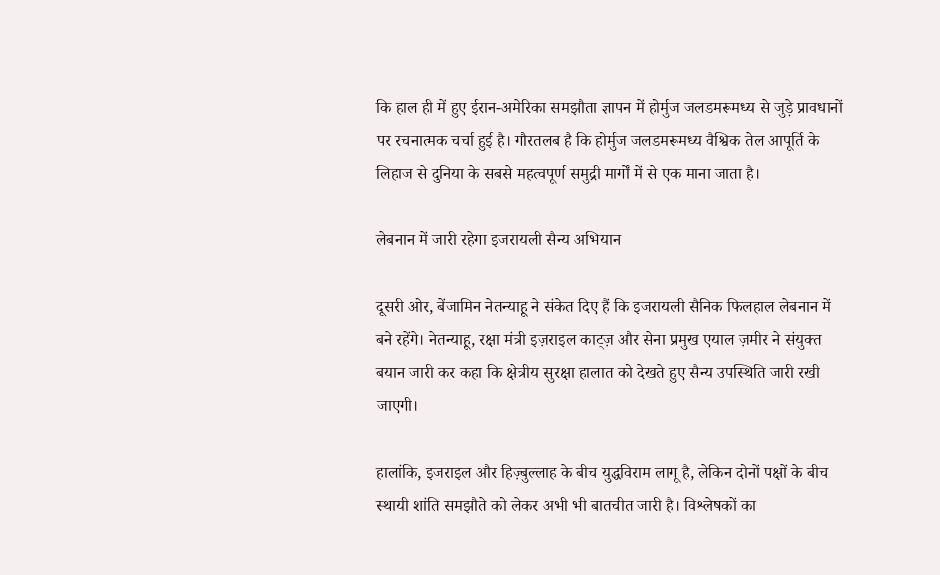कि हाल ही में हुए ईरान-अमेरिका समझौता ज्ञापन में होर्मुज जलडमरूमध्य से जुड़े प्रावधानों पर रचनात्मक चर्चा हुई है। गौरतलब है कि होर्मुज जलडमरूमध्य वैश्विक तेल आपूर्ति के लिहाज से दुनिया के सबसे महत्वपूर्ण समुद्री मार्गों में से एक माना जाता है।

लेबनान में जारी रहेगा इजरायली सैन्य अभियान

दूसरी ओर, बेंजामिन नेतन्याहू ने संकेत दिए हैं कि इजरायली सैनिक फिलहाल लेबनान में बने रहेंगे। नेतन्याहू, रक्षा मंत्री इज़राइल काट्ज़ और सेना प्रमुख एयाल ज़मीर ने संयुक्त बयान जारी कर कहा कि क्षेत्रीय सुरक्षा हालात को देखते हुए सैन्य उपस्थिति जारी रखी जाएगी।

हालांकि, इजराइल और हिज़्बुल्लाह के बीच युद्धविराम लागू है, लेकिन दोनों पक्षों के बीच स्थायी शांति समझौते को लेकर अभी भी बातचीत जारी है। विश्लेषकों का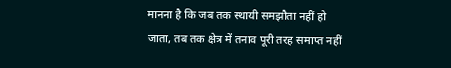मानना है कि जब तक स्थायी समझौता नहीं हो जाता, तब तक क्षेत्र में तनाव पूरी तरह समाप्त नहीं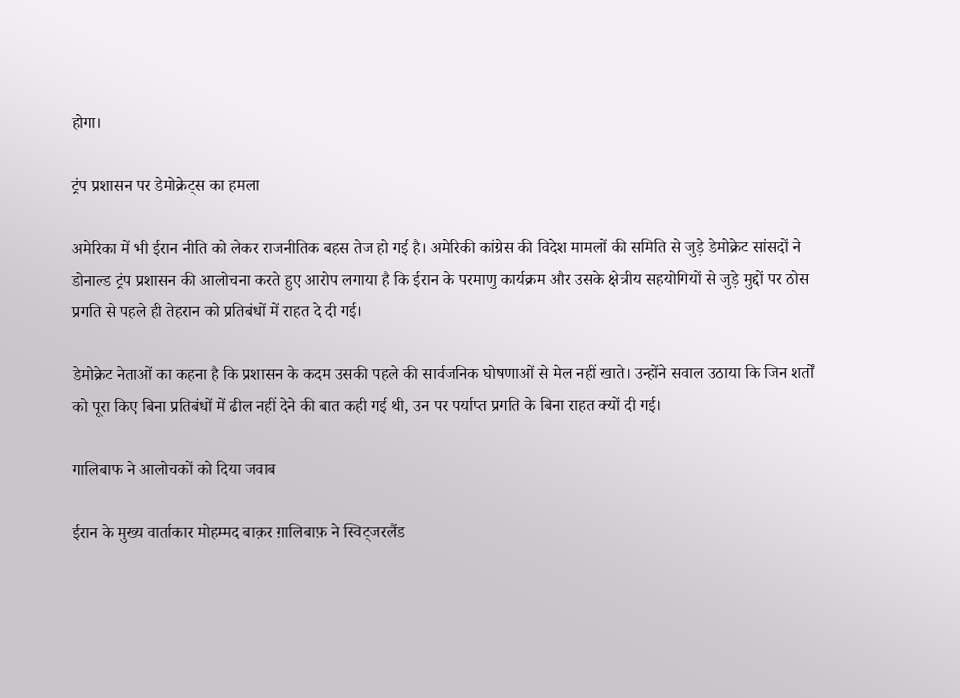होगा।

ट्रंप प्रशासन पर डेमोक्रेट्स का हमला

अमेरिका में भी ईरान नीति को लेकर राजनीतिक बहस तेज हो गई है। अमेरिकी कांग्रेस की विदेश मामलों की समिति से जुड़े डेमोक्रेट सांसदों ने डोनाल्ड ट्रंप प्रशासन की आलोचना करते हुए आरोप लगाया है कि ईरान के परमाणु कार्यक्रम और उसके क्षेत्रीय सहयोगियों से जुड़े मुद्दों पर ठोस प्रगति से पहले ही तेहरान को प्रतिबंधों में राहत दे दी गई।

डेमोक्रेट नेताओं का कहना है कि प्रशासन के कदम उसकी पहले की सार्वजनिक घोषणाओं से मेल नहीं खाते। उन्होंने सवाल उठाया कि जिन शर्तों को पूरा किए बिना प्रतिबंधों में ढील नहीं देने की बात कही गई थी, उन पर पर्याप्त प्रगति के बिना राहत क्यों दी गई।

गालिबाफ ने आलोचकों को दिया जवाब

ईरान के मुख्य वार्ताकार मोहम्मद बाक़र ग़ालिबाफ़ ने स्विट्जरलैंड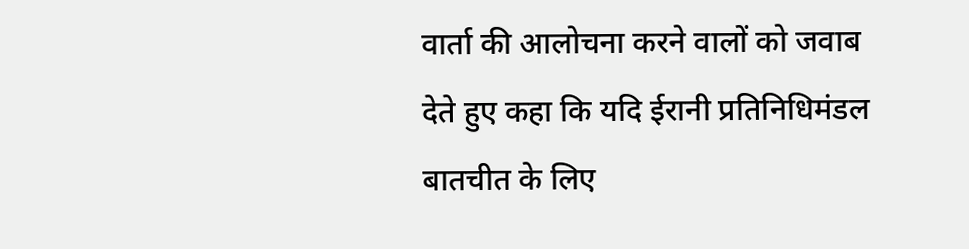वार्ता की आलोचना करने वालों को जवाब देते हुए कहा कि यदि ईरानी प्रतिनिधिमंडल बातचीत के लिए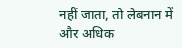नहीं जाता, तो लेबनान में और अधिक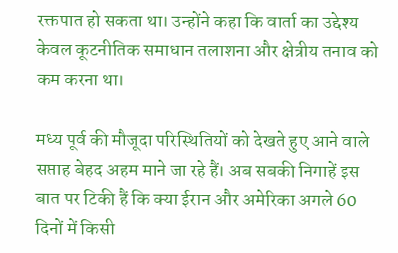रक्तपात हो सकता था। उन्होंने कहा कि वार्ता का उद्देश्य केवल कूटनीतिक समाधान तलाशना और क्षेत्रीय तनाव को कम करना था।

मध्य पूर्व की मौजूदा परिस्थितियों को देखते हुए आने वाले सप्ताह बेहद अहम माने जा रहे हैं। अब सबकी निगाहें इस बात पर टिकी हैं कि क्या ईरान और अमेरिका अगले 60 दिनों में किसी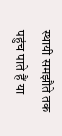स्थायी समझौते तक पहुंच पाते हैं या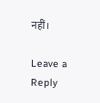नहीं।

Leave a Reply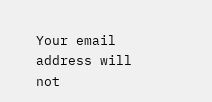Your email address will not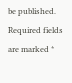be published. Required fields are marked *